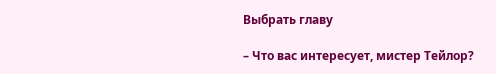Выбрать главу

– Что вас интересует, мистер Тейлор?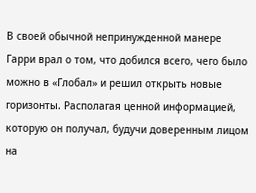В своей обычной непринужденной манере Гарри врал о том, что добился всего, чего было можно в «Глобал» и решил открыть новые горизонты. Располагая ценной информацией, которую он получал, будучи доверенным лицом на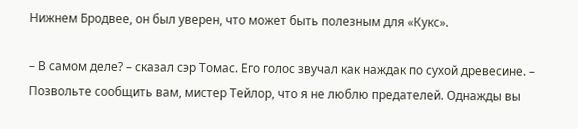Нижнем Бродвее, он был уверен, что может быть полезным для «Кукс».

– В самом деле? – сказал сэр Томас. Его голос звучал как наждак по сухой древесине. – Позвольте сообщить вам, мистер Тейлор, что я не люблю предателей. Однажды вы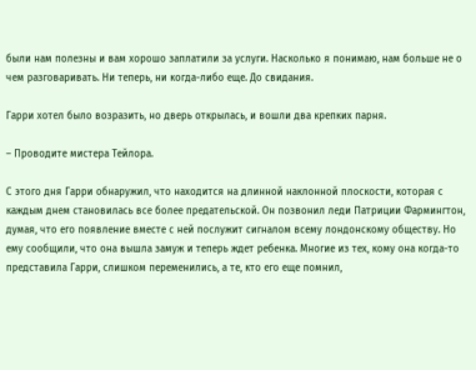были нам полезны и вам хорошо заплатили за услуги. Насколько я понимаю, нам больше не о чем разговаривать. Ни теперь, ни когда-либо еще. До свидания.

Гарри хотел было возразить, но дверь открылась, и вошли два крепких парня.

– Проводите мистера Тейлора.

С этого дня Гарри обнаружил, что находится на длинной наклонной плоскости, которая с каждым днем становилась все более предательской. Он позвонил леди Патриции Фармингтон, думая, что его появление вместе с ней послужит сигналом всему лондонскому обществу. Но ему сообщили, что она вышла замуж и теперь ждет ребенка. Многие из тех, кому она когда-то представила Гарри, слишком переменились, а те, кто его еще помнил,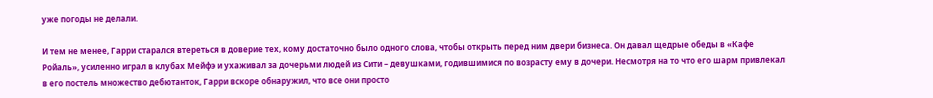уже погоды не делали.

И тем не менее, Гарри старался втереться в доверие тех, кому достаточно было одного слова, чтобы открыть перед ним двери бизнеса. Он давал щедрые обеды в «Кафе Ройаль», усиленно играл в клубах Мейфэ и ухаживал за дочерьми людей из Сити – девушками, годившимися по возрасту ему в дочери. Несмотря на то что его шарм привлекал в его постель множество дебютанток, Гарри вскоре обнаружил, что все они просто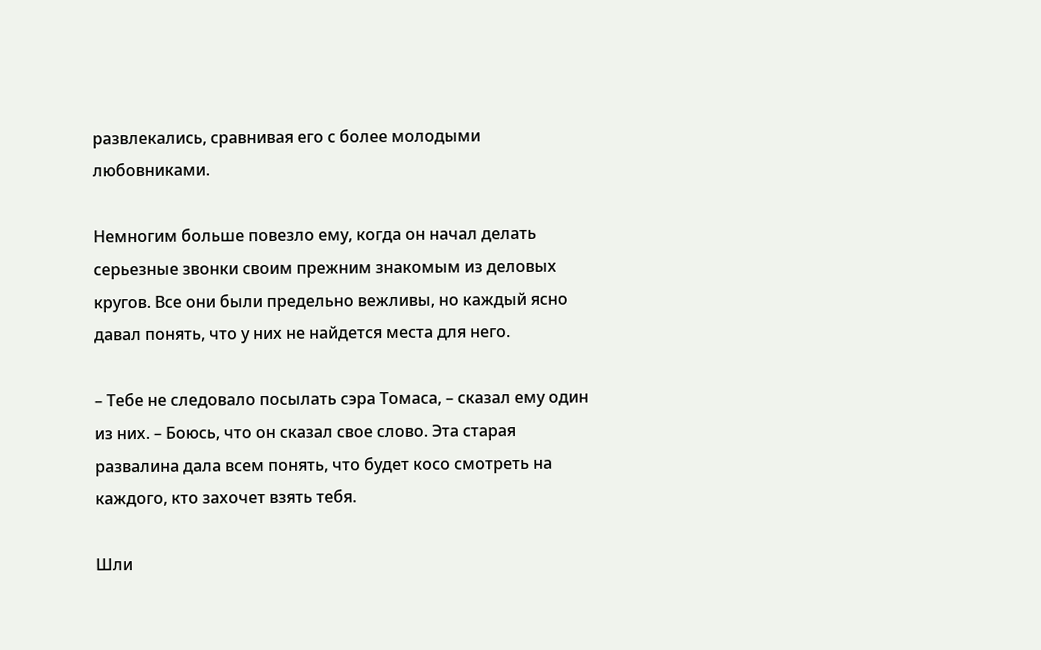развлекались, сравнивая его с более молодыми любовниками.

Немногим больше повезло ему, когда он начал делать серьезные звонки своим прежним знакомым из деловых кругов. Все они были предельно вежливы, но каждый ясно давал понять, что у них не найдется места для него.

– Тебе не следовало посылать сэра Томаса, – сказал ему один из них. – Боюсь, что он сказал свое слово. Эта старая развалина дала всем понять, что будет косо смотреть на каждого, кто захочет взять тебя.

Шли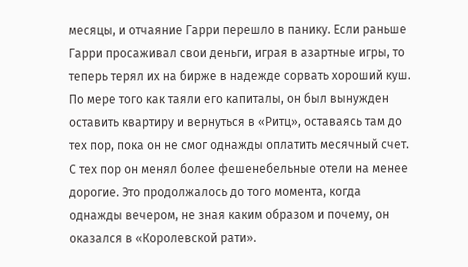месяцы, и отчаяние Гарри перешло в панику. Если раньше Гарри просаживал свои деньги, играя в азартные игры, то теперь терял их на бирже в надежде сорвать хороший куш. По мере того как таяли его капиталы, он был вынужден оставить квартиру и вернуться в «Ритц», оставаясь там до тех пор, пока он не смог однажды оплатить месячный счет. С тех пор он менял более фешенебельные отели на менее дорогие. Это продолжалось до того момента, когда однажды вечером, не зная каким образом и почему, он оказался в «Королевской рати».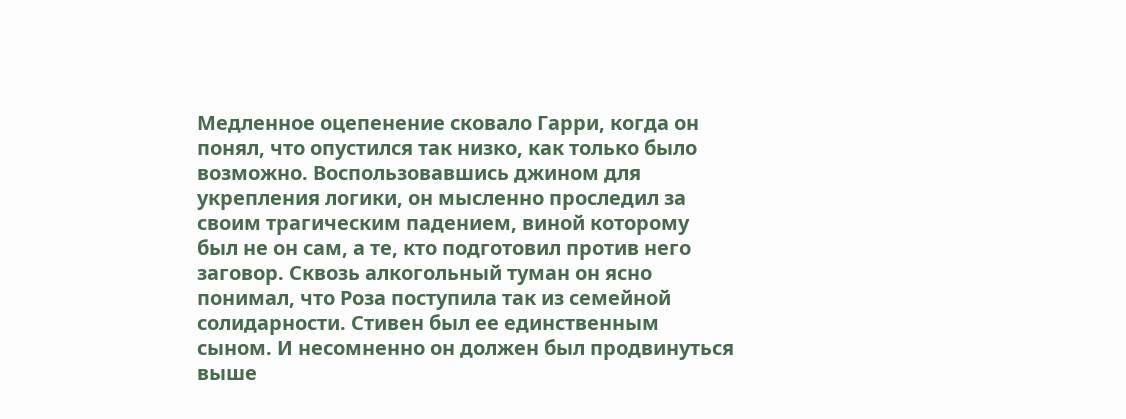Медленное оцепенение сковало Гарри, когда он понял, что опустился так низко, как только было возможно. Воспользовавшись джином для укрепления логики, он мысленно проследил за своим трагическим падением, виной которому был не он сам, а те, кто подготовил против него заговор. Сквозь алкогольный туман он ясно понимал, что Роза поступила так из семейной солидарности. Стивен был ее единственным сыном. И несомненно он должен был продвинуться выше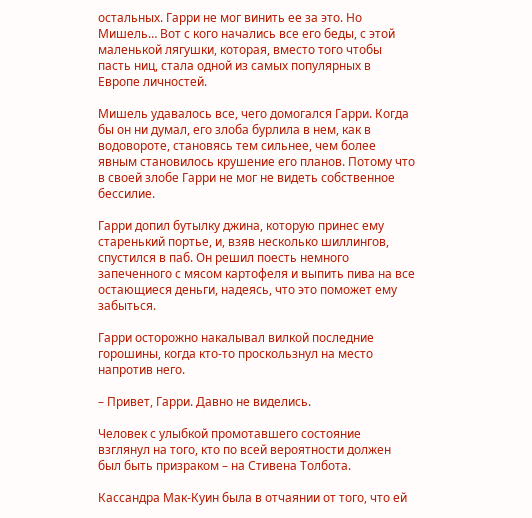остальных. Гарри не мог винить ее за это. Но Мишель… Вот с кого начались все его беды, с этой маленькой лягушки, которая, вместо того чтобы пасть ниц, стала одной из самых популярных в Европе личностей.

Мишель удавалось все, чего домогался Гарри. Когда бы он ни думал, его злоба бурлила в нем, как в водовороте, становясь тем сильнее, чем более явным становилось крушение его планов. Потому что в своей злобе Гарри не мог не видеть собственное бессилие.

Гарри допил бутылку джина, которую принес ему старенький портье, и, взяв несколько шиллингов, спустился в паб. Он решил поесть немного запеченного с мясом картофеля и выпить пива на все остающиеся деньги, надеясь, что это поможет ему забыться.

Гарри осторожно накалывал вилкой последние горошины, когда кто-то проскользнул на место напротив него.

– Привет, Гарри. Давно не виделись.

Человек с улыбкой промотавшего состояние взглянул на того, кто по всей вероятности должен был быть призраком – на Стивена Толбота.

Кассандра Мак-Куин была в отчаянии от того, что ей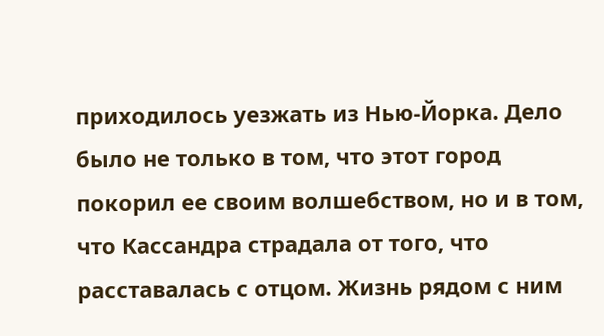приходилось уезжать из Нью-Йорка. Дело было не только в том, что этот город покорил ее своим волшебством, но и в том, что Кассандра страдала от того, что расставалась с отцом. Жизнь рядом с ним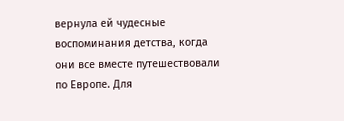вернула ей чудесные воспоминания детства, когда они все вместе путешествовали по Европе. Для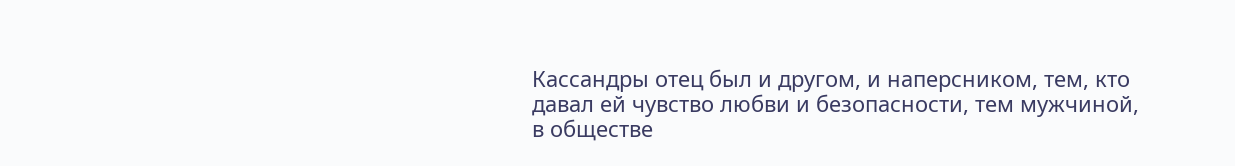Кассандры отец был и другом, и наперсником, тем, кто давал ей чувство любви и безопасности, тем мужчиной, в обществе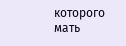которого мать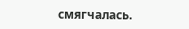смягчалась.